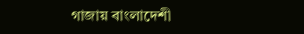গাজায় বাংলাদেশী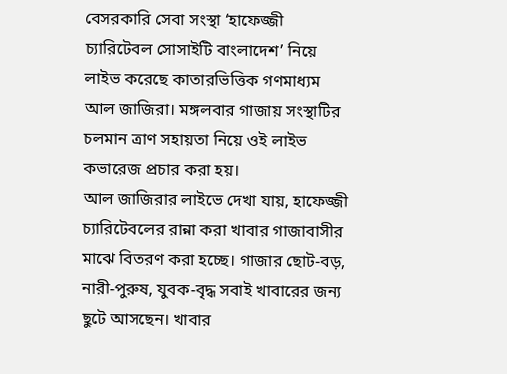বেসরকারি সেবা সংস্থা ‘হাফেজ্জী চ্যারিটেবল সোসাইটি বাংলাদেশ’ নিয়ে লাইভ করেছে কাতারভিত্তিক গণমাধ্যম আল জাজিরা। মঙ্গলবার গাজায় সংস্থাটির চলমান ত্রাণ সহায়তা নিয়ে ওই লাইভ কভারেজ প্রচার করা হয়।
আল জাজিরার লাইভে দেখা যায়, হাফেজ্জী চ্যারিটেবলের রান্না করা খাবার গাজাবাসীর মাঝে বিতরণ করা হচ্ছে। গাজার ছোট-বড়, নারী-পুরুষ, যুবক-বৃদ্ধ সবাই খাবারের জন্য ছুটে আসছেন। খাবার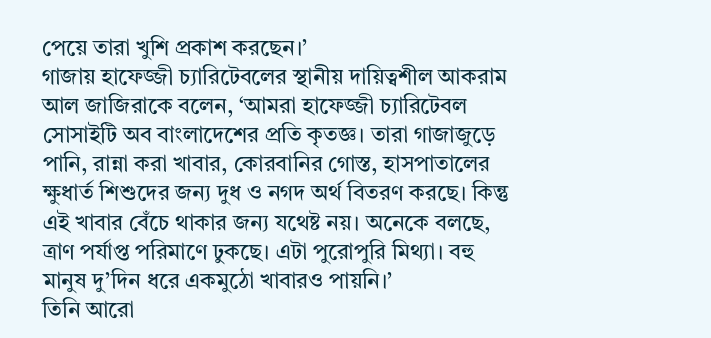পেয়ে তারা খুশি প্রকাশ করছেন।’
গাজায় হাফেজ্জী চ্যারিটেবলের স্থানীয় দায়িত্বশীল আকরাম আল জাজিরাকে বলেন, ‘আমরা হাফেজ্জী চ্যারিটেবল সোসাইটি অব বাংলাদেশের প্রতি কৃতজ্ঞ। তারা গাজাজুড়ে পানি, রান্না করা খাবার, কোরবানির গোস্ত, হাসপাতালের ক্ষুধার্ত শিশুদের জন্য দুধ ও নগদ অর্থ বিতরণ করছে। কিন্তু এই খাবার বেঁচে থাকার জন্য যথেষ্ট নয়। অনেকে বলছে, ত্রাণ পর্যাপ্ত পরিমাণে ঢুকছে। এটা পুরোপুরি মিথ্যা। বহু মানুষ দু’দিন ধরে একমুঠো খাবারও পায়নি।’
তিনি আরো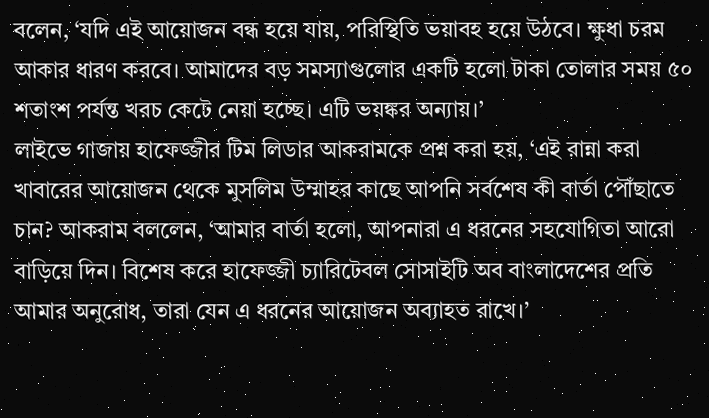বলেন, ‘যদি এই আয়োজন বন্ধ হয়ে যায়, পরিস্থিতি ভয়াবহ হয়ে উঠবে। ক্ষুধা চরম আকার ধারণ করবে। আমাদের বড় সমস্যাগুলোর একটি হলো টাকা তোলার সময় ৫০ শতাংশ পর্যন্ত খরচ কেটে নেয়া হচ্ছে। এটি ভয়ঙ্কর অন্যায়।’
লাইভে গাজায় হাফেজ্জীর টিম লিডার আকরামকে প্রশ্ন করা হয়, ‘এই রান্না করা খাবারের আয়োজন থেকে মুসলিম উম্মাহর কাছে আপনি সর্বশেষ কী বার্তা পৌঁছাতে চান? আকরাম বললেন, ‘আমার বার্তা হলো, আপনারা এ ধরনের সহযোগিতা আরো বাড়িয়ে দিন। বিশেষ করে হাফেজ্জী চ্যারিটেবল সোসাইটি অব বাংলাদেশের প্রতি আমার অনুরোধ, তারা যেন এ ধরনের আয়োজন অব্যাহত রাখে।’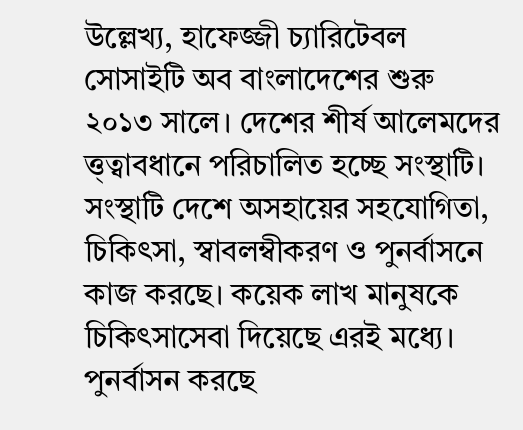উল্লেখ্য, হাফেজ্জী চ্যারিটেবল সোসাইটি অব বাংলাদেশের শুরু ২০১৩ সালে। দেশের শীর্ষ আলেমদের ত্ত্ত্বাবধানে পরিচালিত হচ্ছে সংস্থাটি। সংস্থাটি দেশে অসহায়ের সহযোগিতা, চিকিৎসা, স্বাবলম্বীকরণ ও পুনর্বাসনে কাজ করছে। কয়েক লাখ মানুষকে চিকিৎসাসেবা দিয়েছে এরই মধ্যে। পুনর্বাসন করছে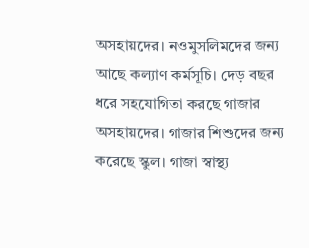অসহায়দের। নওমুসলিমদের জন্য আছে কল্যাণ কর্মসূচি। দেড় বছর ধরে সহযোগিতা করছে গাজার অসহায়দের। গাজার শিশুদের জন্য করেছে স্কুল। গাজা স্বাস্থ্য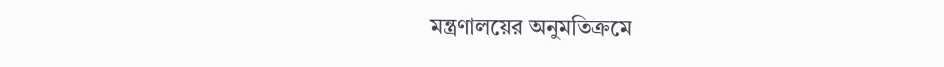মন্ত্রণালয়ের অনুমতিক্রমে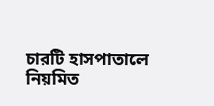চারটি হাসপাতালে নিয়মিত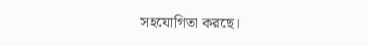সহযোগিতা করছে।